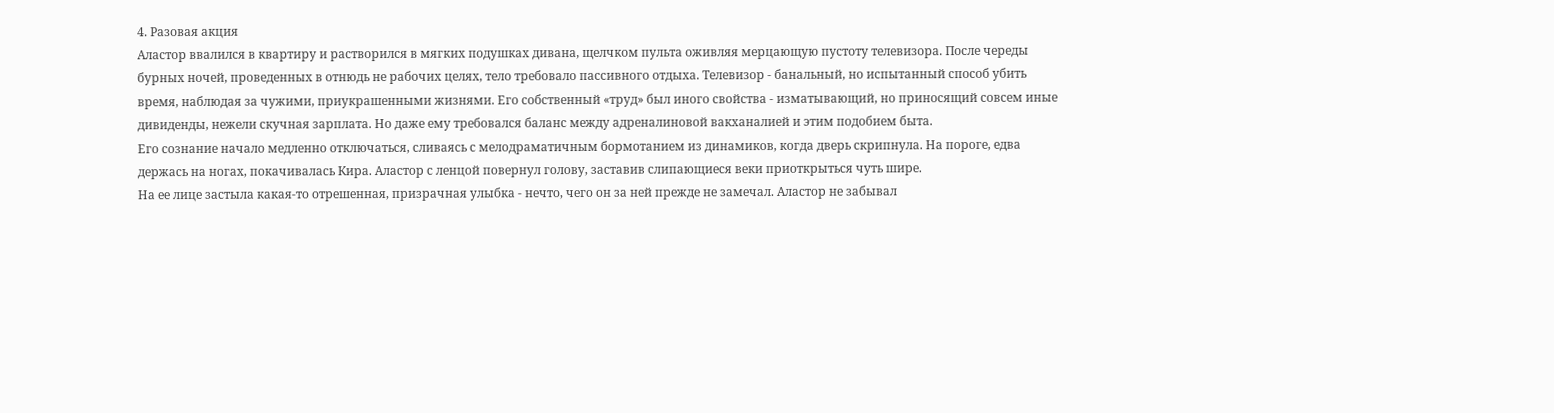4. Разовая акция
Аластор ввалился в квартиру и растворился в мягких подушках дивана, щелчком пульта оживляя мерцающую пустоту телевизора. После череды бурных ночей, проведенных в отнюдь не рабочих целях, тело требовало пассивного отдыха. Телевизор - банальный, но испытанный способ убить время, наблюдая за чужими, приукрашенными жизнями. Его собственный «труд» был иного свойства - изматывающий, но приносящий совсем иные дивиденды, нежели скучная зарплата. Но даже ему требовался баланс между адреналиновой вакханалией и этим подобием быта.
Его сознание начало медленно отключаться, сливаясь с мелодраматичным бормотанием из динамиков, когда дверь скрипнула. На пороге, едва держась на ногах, покачивалась Кира. Аластор с ленцой повернул голову, заставив слипающиеся веки приоткрыться чуть шире.
На ее лице застыла какая-то отрешенная, призрачная улыбка - нечто, чего он за ней прежде не замечал. Аластор не забывал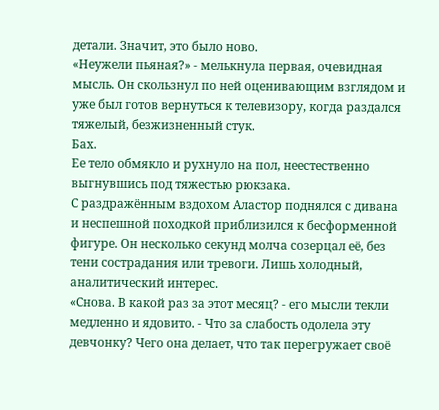детали. Значит, это было ново.
«Неужели пьяная?» - мелькнула первая, очевидная мысль. Он скользнул по ней оценивающим взглядом и уже был готов вернуться к телевизору, когда раздался тяжелый, безжизненный стук.
Бах.
Ее тело обмякло и рухнуло на пол, неестественно выгнувшись под тяжестью рюкзака.
С раздражённым вздохом Аластор поднялся с дивана и неспешной походкой приблизился к бесформенной фигуре. Он несколько секунд молча созерцал её, без тени сострадания или тревоги. Лишь холодный, аналитический интерес.
«Снова. В какой раз за этот месяц? - его мысли текли медленно и ядовито. - Что за слабость одолела эту девчонку? Чего она делает, что так перегружает своё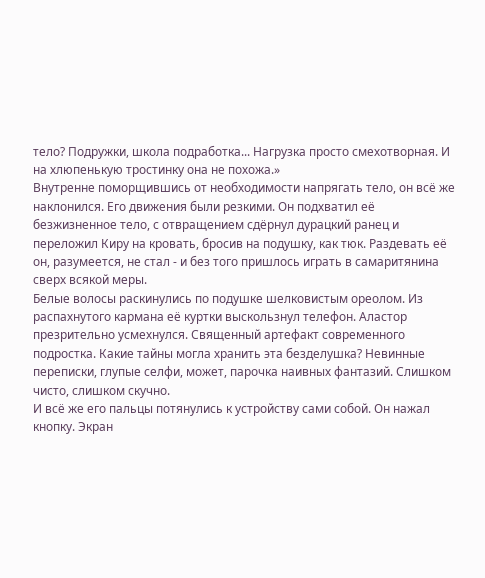тело? Подружки, школа подработка... Нагрузка просто смехотворная. И на хлюпенькую тростинку она не похожа.»
Внутренне поморщившись от необходимости напрягать тело, он всё же наклонился. Его движения были резкими. Он подхватил её безжизненное тело, с отвращением сдёрнул дурацкий ранец и переложил Киру на кровать, бросив на подушку, как тюк. Раздевать её он, разумеется, не стал - и без того пришлось играть в самаритянина сверх всякой меры.
Белые волосы раскинулись по подушке шелковистым ореолом. Из распахнутого кармана её куртки выскользнул телефон. Аластор презрительно усмехнулся. Священный артефакт современного подростка. Какие тайны могла хранить эта безделушка? Невинные переписки, глупые селфи, может, парочка наивных фантазий. Слишком чисто, слишком скучно.
И всё же его пальцы потянулись к устройству сами собой. Он нажал кнопку. Экран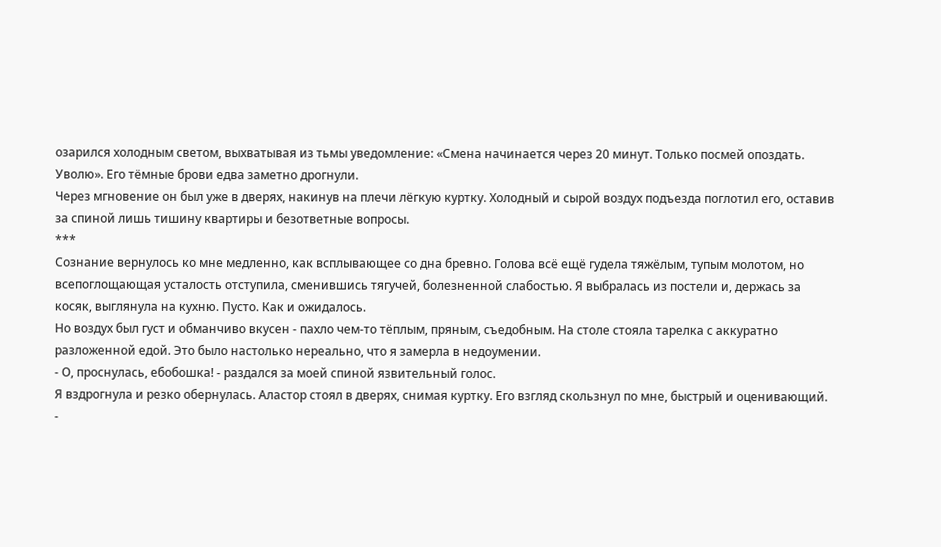озарился холодным светом, выхватывая из тьмы уведомление: «Смена начинается через 20 минут. Только посмей опоздать. Уволю». Его тёмные брови едва заметно дрогнули.
Через мгновение он был уже в дверях, накинув на плечи лёгкую куртку. Холодный и сырой воздух подъезда поглотил его, оставив за спиной лишь тишину квартиры и безответные вопросы.
***
Сознание вернулось ко мне медленно, как всплывающее со дна бревно. Голова всё ещё гудела тяжёлым, тупым молотом, но всепоглощающая усталость отступила, сменившись тягучей, болезненной слабостью. Я выбралась из постели и, держась за косяк, выглянула на кухню. Пусто. Как и ожидалось.
Но воздух был густ и обманчиво вкусен - пахло чем-то тёплым, пряным, съедобным. На столе стояла тарелка с аккуратно разложенной едой. Это было настолько нереально, что я замерла в недоумении.
- О, проснулась, ебобошка! - раздался за моей спиной язвительный голос.
Я вздрогнула и резко обернулась. Аластор стоял в дверях, снимая куртку. Его взгляд скользнул по мне, быстрый и оценивающий.
-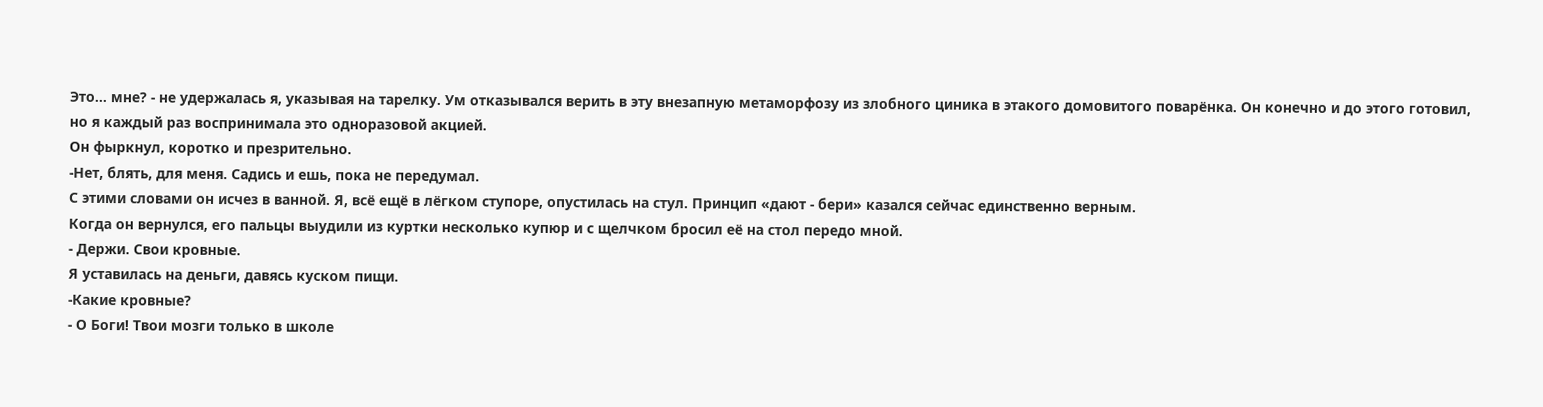Это... мне? - не удержалась я, указывая на тарелку. Ум отказывался верить в эту внезапную метаморфозу из злобного циника в этакого домовитого поварёнка. Он конечно и до этого готовил, но я каждый раз воспринимала это одноразовой акцией.
Он фыркнул, коротко и презрительно.
-Нет, блять, для меня. Садись и ешь, пока не передумал.
С этими словами он исчез в ванной. Я, всё ещё в лёгком ступоре, опустилась на стул. Принцип «дают - бери» казался сейчас единственно верным.
Когда он вернулся, его пальцы выудили из куртки несколько купюр и с щелчком бросил её на стол передо мной.
- Держи. Свои кровные.
Я уставилась на деньги, давясь куском пищи.
-Какие кровные?
- О Боги! Твои мозги только в школе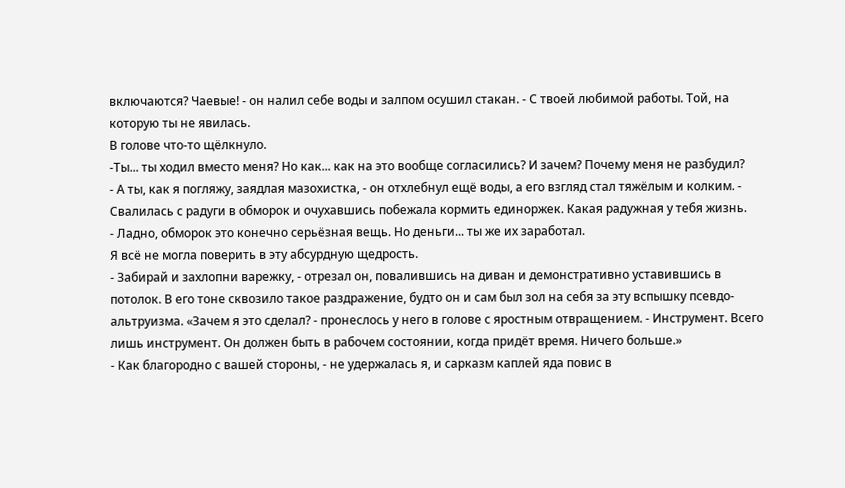включаются? Чаевые! - он налил себе воды и залпом осушил стакан. - С твоей любимой работы. Той, на которую ты не явилась.
В голове что-то щёлкнуло.
-Ты... ты ходил вместо меня? Но как... как на это вообще согласились? И зачем? Почему меня не разбудил?
- А ты, как я погляжу, заядлая мазохистка, - он отхлебнул ещё воды, а его взгляд стал тяжёлым и колким. - Свалилась с радуги в обморок и очухавшись побежала кормить единоржек. Какая радужная у тебя жизнь.
- Ладно, обморок это конечно серьёзная вещь. Но деньги... ты же их заработал.
Я всё не могла поверить в эту абсурдную щедрость.
- Забирай и захлопни варежку, - отрезал он, повалившись на диван и демонстративно уставившись в потолок. В его тоне сквозило такое раздражение, будто он и сам был зол на себя за эту вспышку псевдо-альтруизма. «Зачем я это сделал? - пронеслось у него в голове с яростным отвращением. - Инструмент. Всего лишь инструмент. Он должен быть в рабочем состоянии, когда придёт время. Ничего больше.»
- Как благородно с вашей стороны, - не удержалась я, и сарказм каплей яда повис в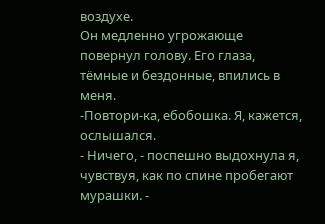воздухе.
Он медленно угрожающе повернул голову. Его глаза, тёмные и бездонные, впились в меня.
-Повтори-ка, ебобошка. Я, кажется, ослышался.
- Ничего, - поспешно выдохнула я, чувствуя, как по спине пробегают мурашки. -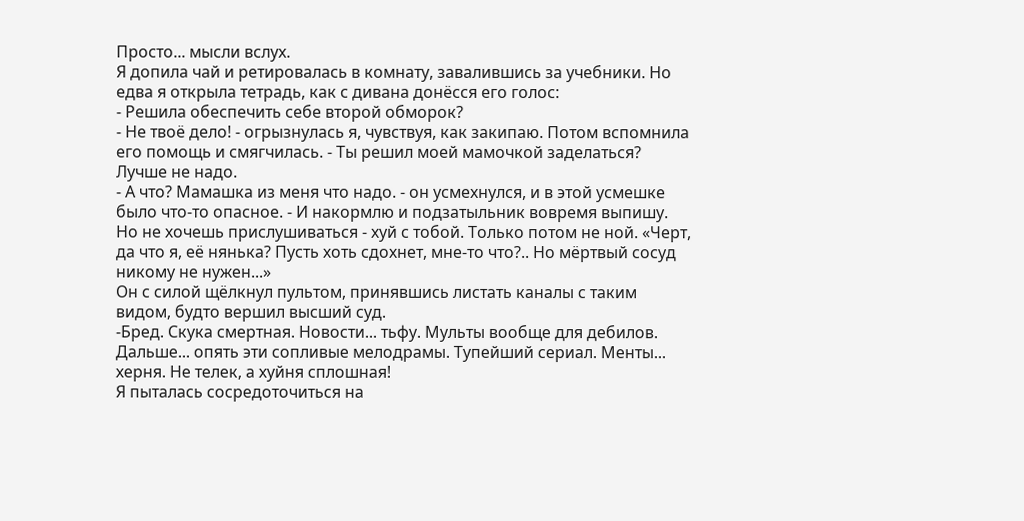Просто... мысли вслух.
Я допила чай и ретировалась в комнату, завалившись за учебники. Но едва я открыла тетрадь, как с дивана донёсся его голос:
- Решила обеспечить себе второй обморок?
- Не твоё дело! - огрызнулась я, чувствуя, как закипаю. Потом вспомнила его помощь и смягчилась. - Ты решил моей мамочкой заделаться? Лучше не надо.
- А что? Мамашка из меня что надо. - он усмехнулся, и в этой усмешке было что-то опасное. - И накормлю и подзатыльник вовремя выпишу. Но не хочешь прислушиваться - хуй с тобой. Только потом не ной. «Черт, да что я, её нянька? Пусть хоть сдохнет, мне-то что?.. Но мёртвый сосуд никому не нужен...»
Он с силой щёлкнул пультом, принявшись листать каналы с таким видом, будто вершил высший суд.
-Бред. Скука смертная. Новости... тьфу. Мульты вообще для дебилов. Дальше... опять эти сопливые мелодрамы. Тупейший сериал. Менты... херня. Не телек, а хуйня сплошная!
Я пыталась сосредоточиться на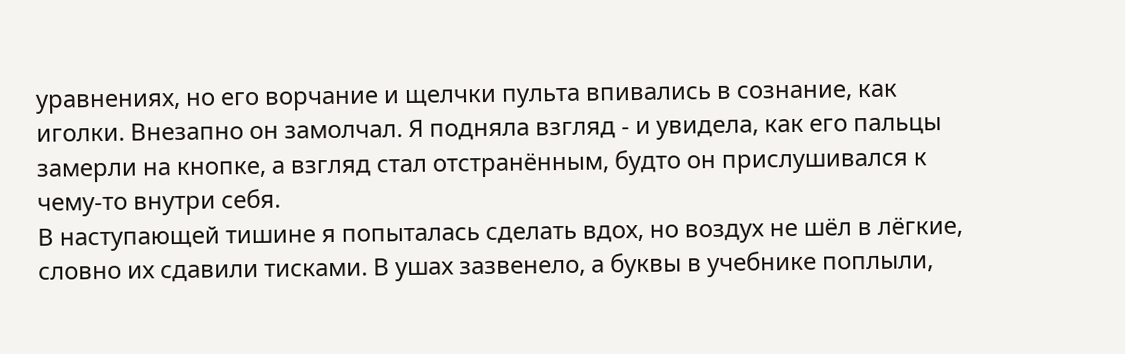уравнениях, но его ворчание и щелчки пульта впивались в сознание, как иголки. Внезапно он замолчал. Я подняла взгляд - и увидела, как его пальцы замерли на кнопке, а взгляд стал отстранённым, будто он прислушивался к чему-то внутри себя.
В наступающей тишине я попыталась сделать вдох, но воздух не шёл в лёгкие, словно их сдавили тисками. В ушах зазвенело, а буквы в учебнике поплыли,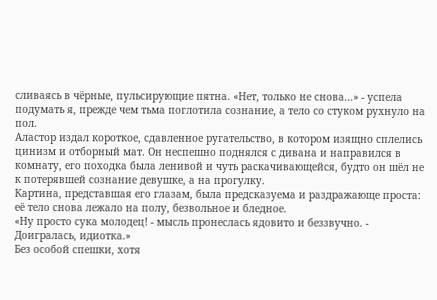сливаясь в чёрные, пульсирующие пятна. «Нет, только не снова...» - успела подумать я, прежде чем тьма поглотила сознание, а тело со стуком рухнуло на пол.
Аластор издал короткое, сдавленное ругательство, в котором изящно сплелись цинизм и отборный мат. Он неспешно поднялся с дивана и направился в комнату, его походка была ленивой и чуть раскачивающейся, будто он шёл не к потерявшей сознание девушке, а на прогулку.
Картина, представшая его глазам, была предсказуема и раздражающе проста: её тело снова лежало на полу, безвольное и бледное.
«Ну просто сука молодец! - мысль пронеслась ядовито и беззвучно. - Доигралась, идиотка.»
Без особой спешки, хотя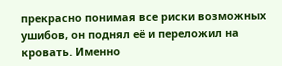прекрасно понимая все риски возможных ушибов, он поднял её и переложил на кровать. Именно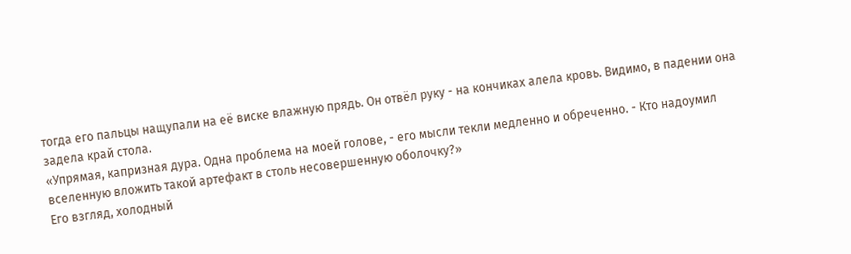тогда его пальцы нащупали на её виске влажную прядь. Он отвёл руку - на кончиках алела кровь. Видимо, в падении она задела край стола.
«Упрямая, капризная дура. Одна проблема на моей голове, - его мысли текли медленно и обреченно. - Кто надоумил вселенную вложить такой артефакт в столь несовершенную оболочку?»
Его взгляд, холодный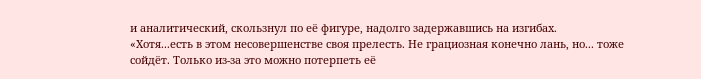и аналитический, скользнул по её фигуре, надолго задержавшись на изгибах.
«Хотя...есть в этом несовершенстве своя прелесть. Не грациозная конечно лань, но... тоже сойдёт. Только из-за это можно потерпеть её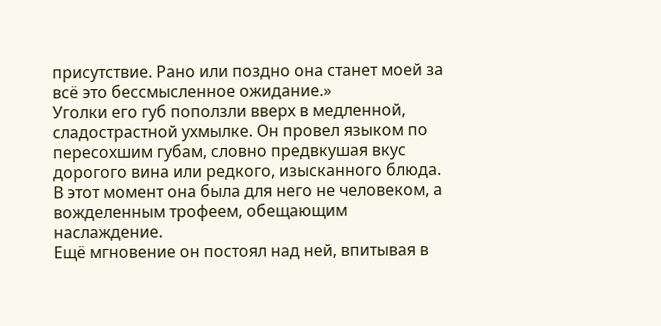присутствие. Рано или поздно она станет моей за всё это бессмысленное ожидание.»
Уголки его губ поползли вверх в медленной, сладострастной ухмылке. Он провел языком по пересохшим губам, словно предвкушая вкус дорогого вина или редкого, изысканного блюда. В этот момент она была для него не человеком, а вожделенным трофеем, обещающим наслаждение.
Ещё мгновение он постоял над ней, впитывая в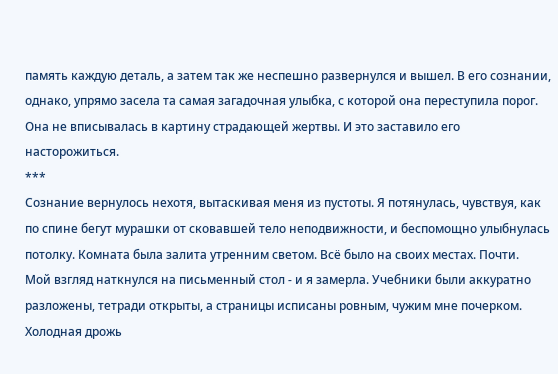память каждую деталь, а затем так же неспешно развернулся и вышел. В его сознании, однако, упрямо засела та самая загадочная улыбка, с которой она переступила порог. Она не вписывалась в картину страдающей жертвы. И это заставило его насторожиться.
***
Сознание вернулось нехотя, вытаскивая меня из пустоты. Я потянулась, чувствуя, как по спине бегут мурашки от сковавшей тело неподвижности, и беспомощно улыбнулась потолку. Комната была залита утренним светом. Всё было на своих местах. Почти.
Мой взгляд наткнулся на письменный стол - и я замерла. Учебники были аккуратно разложены, тетради открыты, а страницы исписаны ровным, чужим мне почерком. Холодная дрожь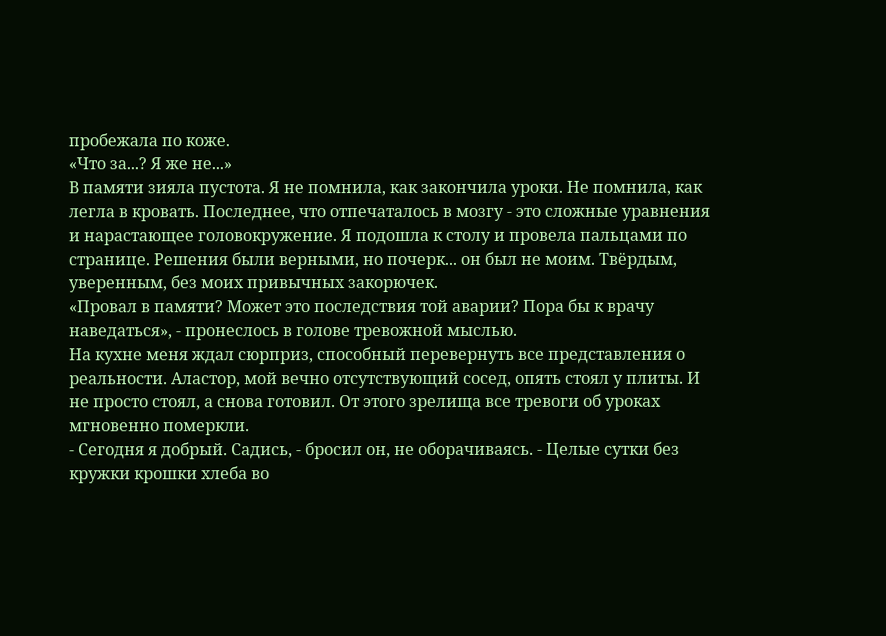пробежала по коже.
«Что за...? Я же не...»
В памяти зияла пустота. Я не помнила, как закончила уроки. Не помнила, как легла в кровать. Последнее, что отпечаталось в мозгу - это сложные уравнения и нарастающее головокружение. Я подошла к столу и провела пальцами по странице. Решения были верными, но почерк... он был не моим. Твёрдым, уверенным, без моих привычных закорючек.
«Провал в памяти? Может это последствия той аварии? Пора бы к врачу наведаться», - пронеслось в голове тревожной мыслью.
На кухне меня ждал сюрприз, способный перевернуть все представления о реальности. Аластор, мой вечно отсутствующий сосед, опять стоял у плиты. И не просто стоял, а снова готовил. От этого зрелища все тревоги об уроках мгновенно померкли.
- Сегодня я добрый. Садись, - бросил он, не оборачиваясь. - Целые сутки без кружки крошки хлеба во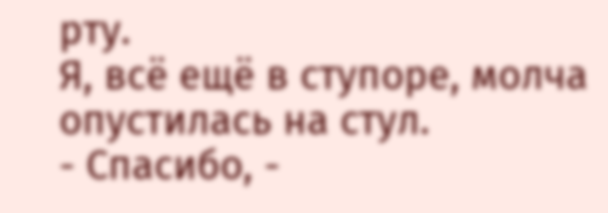рту.
Я, всё ещё в ступоре, молча опустилась на стул.
- Спасибо, -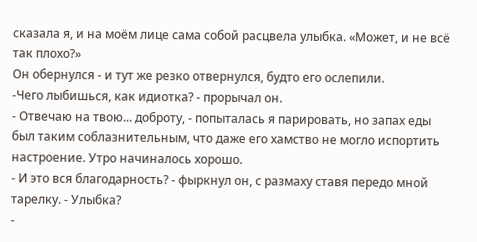сказала я, и на моём лице сама собой расцвела улыбка. «Может, и не всё так плохо?»
Он обернулся - и тут же резко отвернулся, будто его ослепили.
-Чего лыбишься, как идиотка? - прорычал он.
- Отвечаю на твою... доброту, - попыталась я парировать, но запах еды был таким соблазнительным, что даже его хамство не могло испортить настроение. Утро начиналось хорошо.
- И это вся благодарность? - фыркнул он, с размаху ставя передо мной тарелку. - Улыбка?
-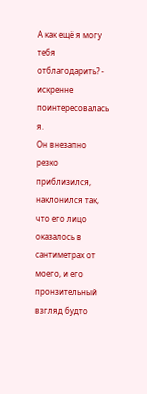А как ещё я могу тебя отблагодарить? - искренне поинтересовалась я.
Он внезапно резко приблизился, наклонился так, что его лицо оказалось в сантиметрах от моего, и его пронзительный взгляд будто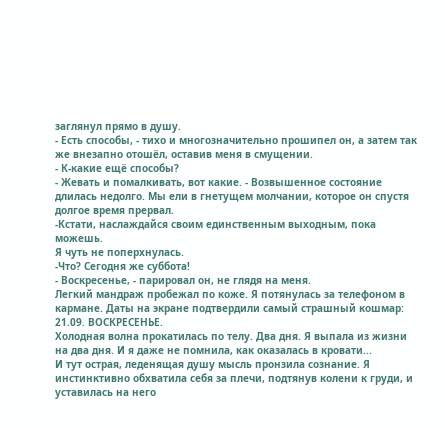заглянул прямо в душу.
- Есть способы, - тихо и многозначительно прошипел он, а затем так же внезапно отошёл, оставив меня в смущении.
- К-какие ещё способы?
- Жевать и помалкивать, вот какие. - Возвышенное состояние длилась недолго. Мы ели в гнетущем молчании, которое он спустя долгое время прервал.
-Кстати, наслаждайся своим единственным выходным, пока можешь.
Я чуть не поперхнулась.
-Что? Сегодня же суббота!
- Воскресенье, - парировал он, не глядя на меня.
Легкий мандраж пробежал по коже. Я потянулась за телефоном в кармане. Даты на экране подтвердили самый страшный кошмар: 21.09. ВОСКРЕСЕНЬЕ.
Холодная волна прокатилась по телу. Два дня. Я выпала из жизни на два дня. И я даже не помнила, как оказалась в кровати...
И тут острая, леденящая душу мысль пронзила сознание. Я инстинктивно обхватила себя за плечи, подтянув колени к груди, и уставилась на него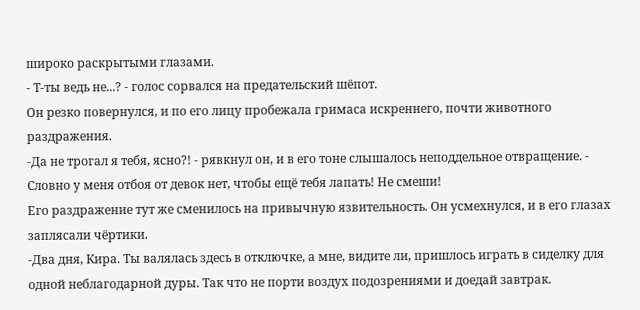широко раскрытыми глазами.
- Т-ты ведь не...? - голос сорвался на предательский шёпот.
Он резко повернулся, и по его лицу пробежала гримаса искреннего, почти животного раздражения.
-Да не трогал я тебя, ясно?! - рявкнул он, и в его тоне слышалось неподдельное отвращение. - Словно у меня отбоя от девок нет, чтобы ещё тебя лапать! Не смеши!
Его раздражение тут же сменилось на привычную язвительность. Он усмехнулся, и в его глазах заплясали чёртики.
-Два дня, Кира. Ты валялась здесь в отключке, а мне, видите ли, пришлось играть в сиделку для одной неблагодарной дуры. Так что не порти воздух подозрениями и доедай завтрак.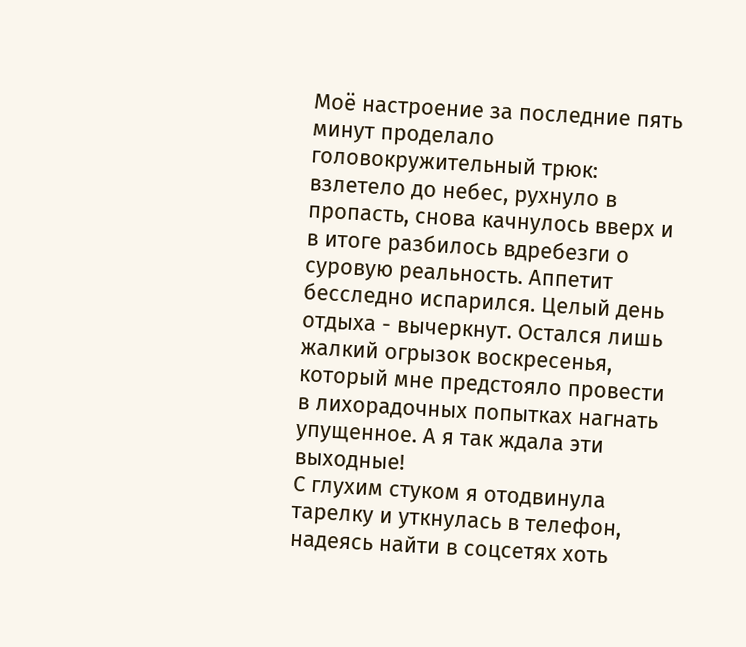Моё настроение за последние пять минут проделало головокружительный трюк: взлетело до небес, рухнуло в пропасть, снова качнулось вверх и в итоге разбилось вдребезги о суровую реальность. Аппетит бесследно испарился. Целый день отдыха - вычеркнут. Остался лишь жалкий огрызок воскресенья, который мне предстояло провести в лихорадочных попытках нагнать упущенное. А я так ждала эти выходные!
С глухим стуком я отодвинула тарелку и уткнулась в телефон, надеясь найти в соцсетях хоть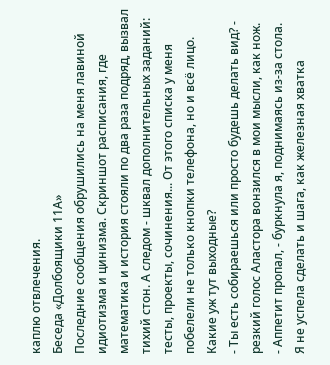каплю отвлечения.
Беседа «Долбоящики 11А»
Последние сообщения обрушились на меня лавиной идиотизма и цинизма. Скриншот расписания, где математика и история стояли по два раза подряд, вызвал тихий стон. А следом - шквал дополнительных заданий: тесты, проекты, сочинения... От этого списка у меня побелели не только кнопки телефона, но и всё лицо. Какие уж тут выходные?
- Ты есть собираешься или просто будешь делать вид? - резкий голос Аластора вонзился в мои мысли, как нож.
- Аппетит пропал, - буркнула я, поднимаясь из-за стола.
Я не успела сделать и шага, как железная хватка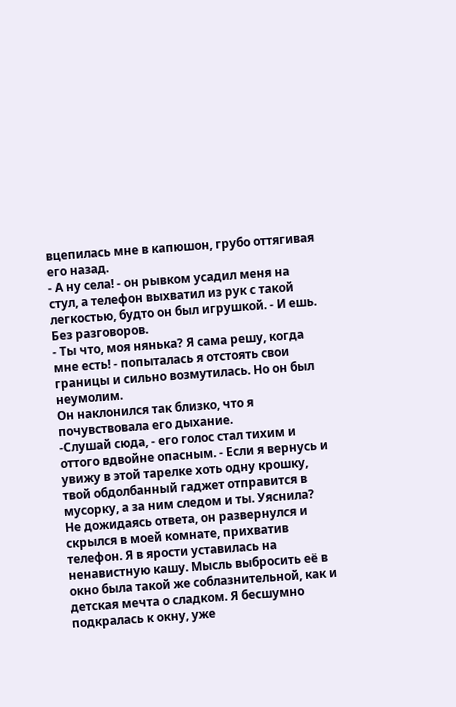вцепилась мне в капюшон, грубо оттягивая его назад.
- А ну села! - он рывком усадил меня на стул, а телефон выхватил из рук с такой легкостью, будто он был игрушкой. - И ешь. Без разговоров.
- Ты что, моя нянька? Я сама решу, когда мне есть! - попыталась я отстоять свои границы и сильно возмутилась. Но он был неумолим.
Он наклонился так близко, что я почувствовала его дыхание.
-Слушай сюда, - его голос стал тихим и оттого вдвойне опасным. - Если я вернусь и увижу в этой тарелке хоть одну крошку, твой обдолбанный гаджет отправится в мусорку, а за ним следом и ты. Уяснила?
Не дожидаясь ответа, он развернулся и скрылся в моей комнате, прихватив телефон. Я в ярости уставилась на ненавистную кашу. Мысль выбросить её в окно была такой же соблазнительной, как и детская мечта о сладком. Я бесшумно подкралась к окну, уже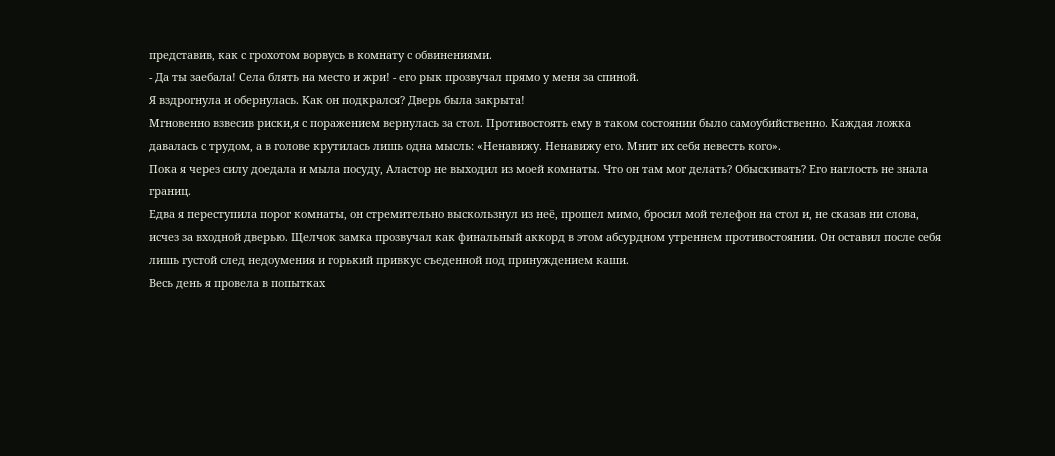представив, как с грохотом ворвусь в комнату с обвинениями.
- Да ты заебала! Села блять на место и жри! - его рык прозвучал прямо у меня за спиной.
Я вздрогнула и обернулась. Как он подкрался? Дверь была закрыта!
Мгновенно взвесив риски,я с поражением вернулась за стол. Противостоять ему в таком состоянии было самоубийственно. Каждая ложка давалась с трудом, а в голове крутилась лишь одна мысль: «Ненавижу. Ненавижу его. Мнит их себя невесть кого».
Пока я через силу доедала и мыла посуду, Аластор не выходил из моей комнаты. Что он там мог делать? Обыскивать? Его наглость не знала границ.
Едва я переступила порог комнаты, он стремительно выскользнул из неё, прошел мимо, бросил мой телефон на стол и, не сказав ни слова, исчез за входной дверью. Щелчок замка прозвучал как финальный аккорд в этом абсурдном утреннем противостоянии. Он оставил после себя лишь густой след недоумения и горький привкус съеденной под принуждением каши.
Весь день я провела в попытках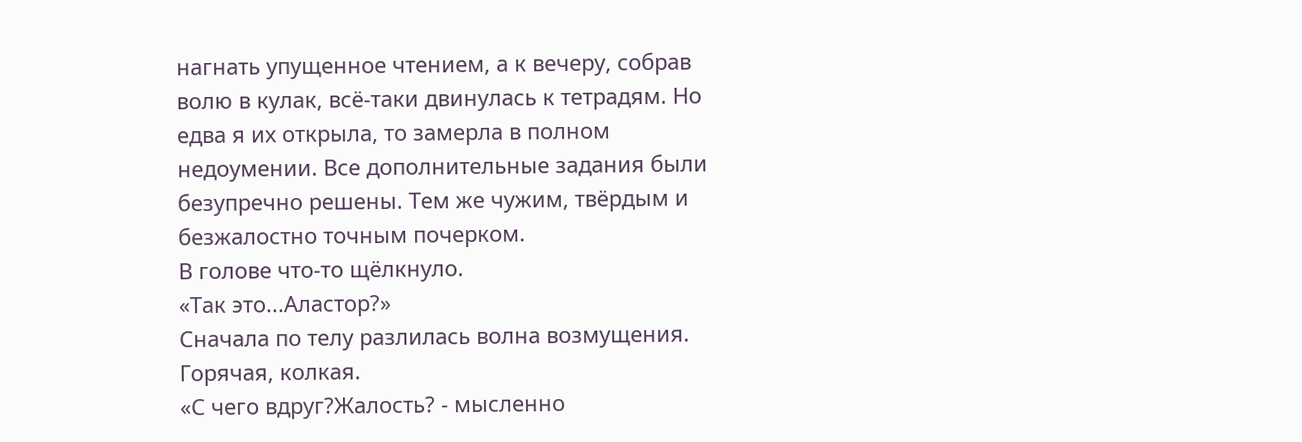нагнать упущенное чтением, а к вечеру, собрав волю в кулак, всё-таки двинулась к тетрадям. Но едва я их открыла, то замерла в полном недоумении. Все дополнительные задания были безупречно решены. Тем же чужим, твёрдым и безжалостно точным почерком.
В голове что-то щёлкнуло.
«Так это...Аластор?»
Сначала по телу разлилась волна возмущения. Горячая, колкая.
«С чего вдруг?Жалость? - мысленно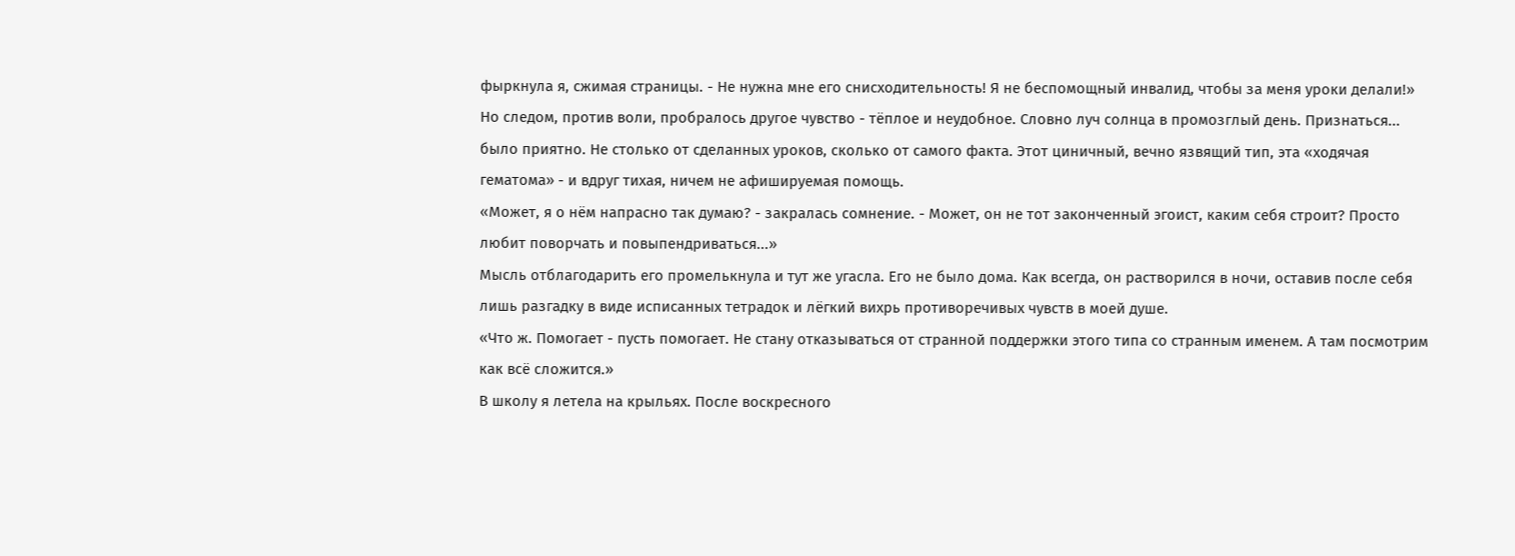фыркнула я, сжимая страницы. - Не нужна мне его снисходительность! Я не беспомощный инвалид, чтобы за меня уроки делали!»
Но следом, против воли, пробралось другое чувство - тёплое и неудобное. Словно луч солнца в промозглый день. Признаться... было приятно. Не столько от сделанных уроков, сколько от самого факта. Этот циничный, вечно язвящий тип, эта «ходячая гематома» - и вдруг тихая, ничем не афишируемая помощь.
«Может, я о нём напрасно так думаю? - закралась сомнение. - Может, он не тот законченный эгоист, каким себя строит? Просто любит поворчать и повыпендриваться...»
Мысль отблагодарить его промелькнула и тут же угасла. Его не было дома. Как всегда, он растворился в ночи, оставив после себя лишь разгадку в виде исписанных тетрадок и лёгкий вихрь противоречивых чувств в моей душе.
«Что ж. Помогает - пусть помогает. Не стану отказываться от странной поддержки этого типа со странным именем. А там посмотрим как всё сложится.»
В школу я летела на крыльях. После воскресного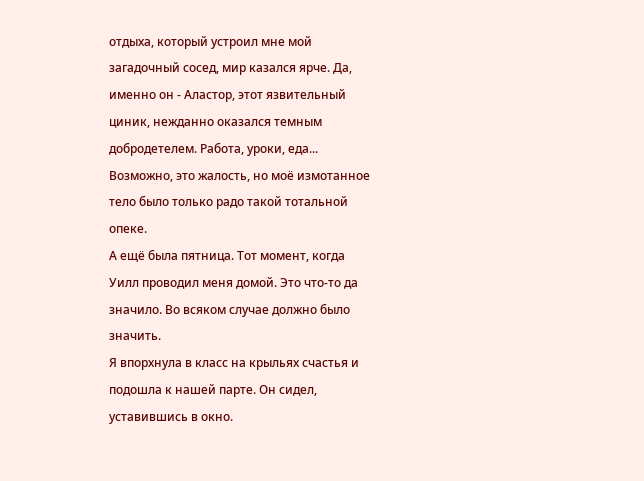отдыха, который устроил мне мой загадочный сосед, мир казался ярче. Да, именно он - Аластор, этот язвительный циник, нежданно оказался темным добродетелем. Работа, уроки, еда... Возможно, это жалость, но моё измотанное тело было только радо такой тотальной опеке.
А ещё была пятница. Тот момент, когда Уилл проводил меня домой. Это что-то да значило. Во всяком случае должно было значить.
Я впорхнула в класс на крыльях счастья и подошла к нашей парте. Он сидел, уставившись в окно.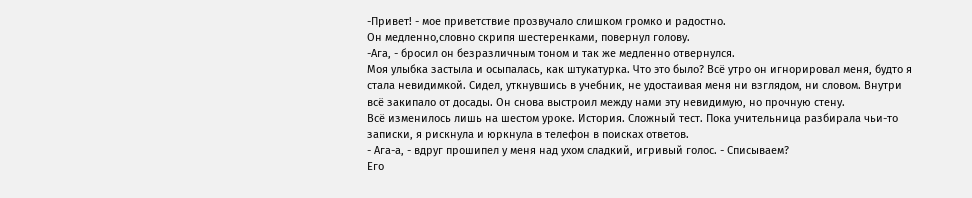-Привет! - мое приветствие прозвучало слишком громко и радостно.
Он медленно,словно скрипя шестеренками, повернул голову.
-Ага, - бросил он безразличным тоном и так же медленно отвернулся.
Моя улыбка застыла и осыпалась, как штукатурка. Что это было? Всё утро он игнорировал меня, будто я стала невидимкой. Сидел, уткнувшись в учебник, не удостаивая меня ни взглядом, ни словом. Внутри всё закипало от досады. Он снова выстроил между нами эту невидимую, но прочную стену.
Всё изменилось лишь на шестом уроке. История. Сложный тест. Пока учительница разбирала чьи-то записки, я рискнула и юркнула в телефон в поисках ответов.
- Ага-а, - вдруг прошипел у меня над ухом сладкий, игривый голос. - Списываем?
Его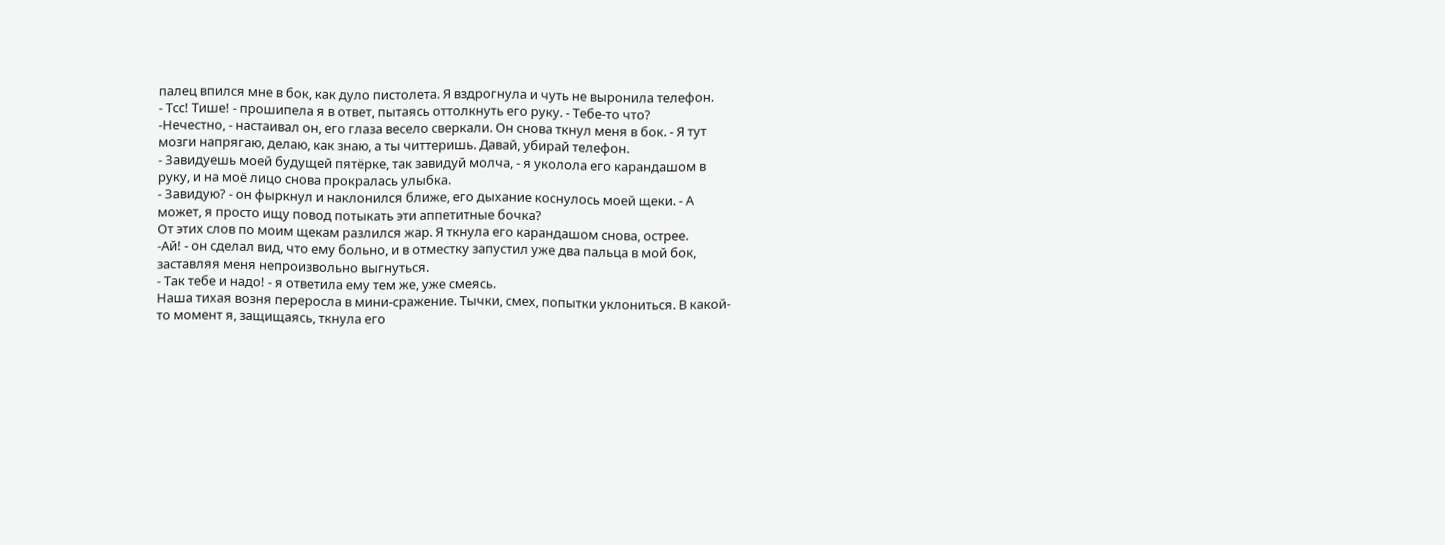палец впился мне в бок, как дуло пистолета. Я вздрогнула и чуть не выронила телефон.
- Тсс! Тише! - прошипела я в ответ, пытаясь оттолкнуть его руку. - Тебе-то что?
-Нечестно, - настаивал он, его глаза весело сверкали. Он снова ткнул меня в бок. - Я тут мозги напрягаю, делаю, как знаю, а ты читтеришь. Давай, убирай телефон.
- Завидуешь моей будущей пятёрке, так завидуй молча, - я уколола его карандашом в руку, и на моё лицо снова прокралась улыбка.
- Завидую? - он фыркнул и наклонился ближе, его дыхание коснулось моей щеки. - А может, я просто ищу повод потыкать эти аппетитные бочка?
От этих слов по моим щекам разлился жар. Я ткнула его карандашом снова, острее.
-Ай! - он сделал вид, что ему больно, и в отместку запустил уже два пальца в мой бок, заставляя меня непроизвольно выгнуться.
- Так тебе и надо! - я ответила ему тем же, уже смеясь.
Наша тихая возня переросла в мини-сражение. Тычки, смех, попытки уклониться. В какой-то момент я, защищаясь, ткнула его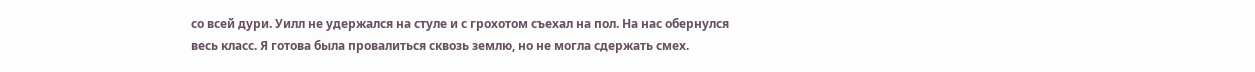со всей дури. Уилл не удержался на стуле и с грохотом съехал на пол. На нас обернулся весь класс. Я готова была провалиться сквозь землю, но не могла сдержать смех.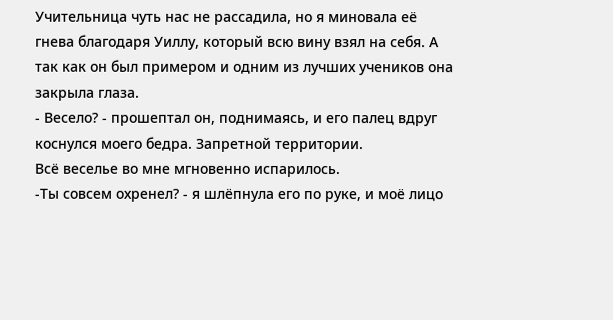Учительница чуть нас не рассадила, но я миновала её гнева благодаря Уиллу, который всю вину взял на себя. А так как он был примером и одним из лучших учеников она закрыла глаза.
- Весело? - прошептал он, поднимаясь, и его палец вдруг коснулся моего бедра. Запретной территории.
Всё веселье во мне мгновенно испарилось.
-Ты совсем охренел? - я шлёпнула его по руке, и моё лицо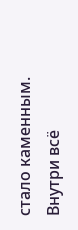стало каменным. Внутри всё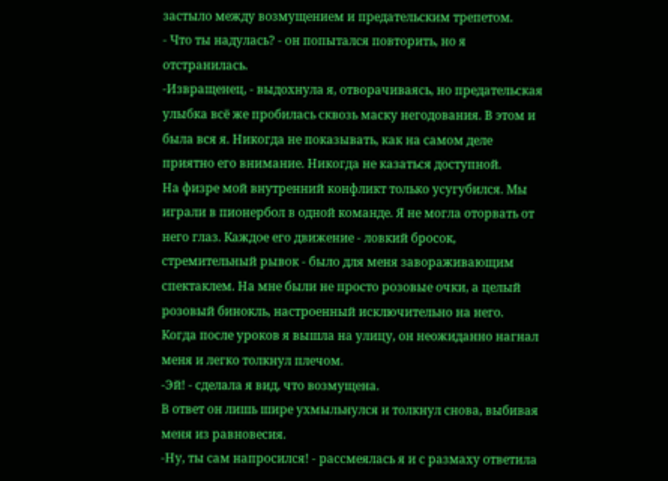застыло между возмущением и предательским трепетом.
- Что ты надулась? - он попытался повторить, но я отстранилась.
-Извращенец, - выдохнула я, отворачиваясь, но предательская улыбка всё же пробилась сквозь маску негодования. В этом и была вся я. Никогда не показывать, как на самом деле приятно его внимание. Никогда не казаться доступной.
На физре мой внутренний конфликт только усугубился. Мы играли в пионербол в одной команде. Я не могла оторвать от него глаз. Каждое его движение - ловкий бросок, стремительный рывок - было для меня завораживающим спектаклем. На мне были не просто розовые очки, а целый розовый бинокль, настроенный исключительно на него.
Когда после уроков я вышла на улицу, он неожиданно нагнал меня и легко толкнул плечом.
-Эй! - сделала я вид, что возмущена.
В ответ он лишь шире ухмыльнулся и толкнул снова, выбивая меня из равновесия.
-Ну, ты сам напросился! - рассмеялась я и с размаху ответила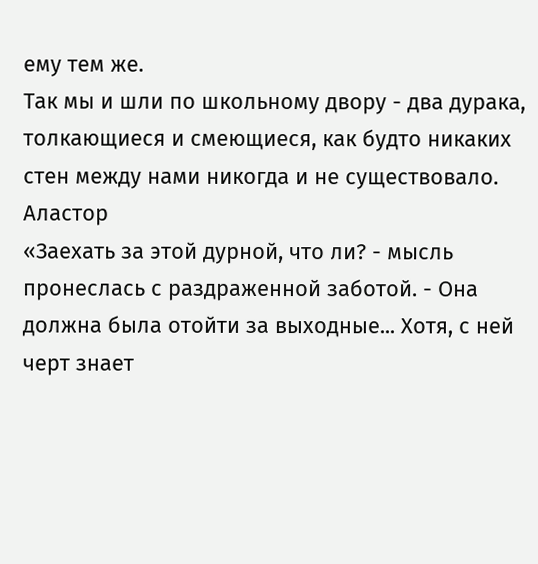ему тем же.
Так мы и шли по школьному двору - два дурака, толкающиеся и смеющиеся, как будто никаких стен между нами никогда и не существовало.
Аластор
«Заехать за этой дурной, что ли? - мысль пронеслась с раздраженной заботой. - Она должна была отойти за выходные... Хотя, с ней черт знает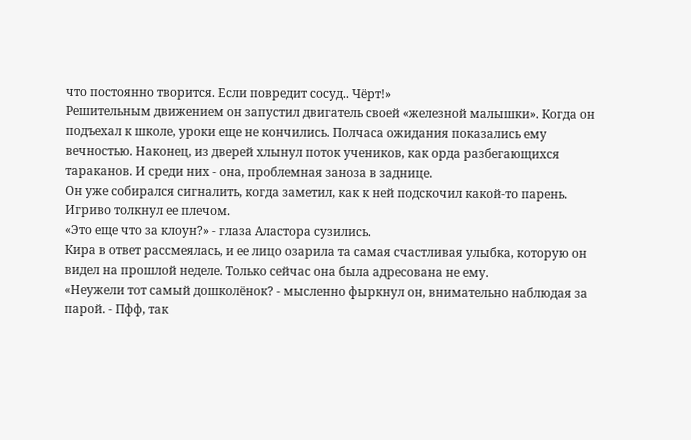что постоянно творится. Если повредит сосуд.. Чёрт!»
Решительным движением он запустил двигатель своей «железной малышки». Когда он подъехал к школе, уроки еще не кончились. Полчаса ожидания показались ему вечностью. Наконец, из дверей хлынул поток учеников, как орда разбегающихся тараканов. И среди них - она, проблемная заноза в заднице.
Он уже собирался сигналить, когда заметил, как к ней подскочил какой-то парень. Игриво толкнул ее плечом.
«Это еще что за клоун?» - глаза Аластора сузились.
Кира в ответ рассмеялась, и ее лицо озарила та самая счастливая улыбка, которую он видел на прошлой неделе. Только сейчас она была адресована не ему.
«Неужели тот самый дошколёнок? - мысленно фыркнул он, внимательно наблюдая за парой. - Пфф, так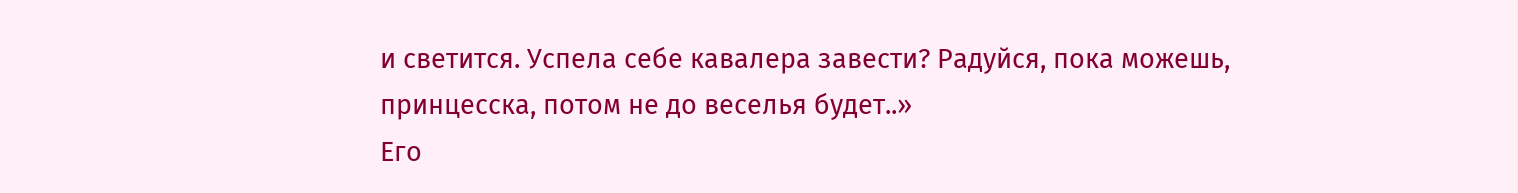и светится. Успела себе кавалера завести? Радуйся, пока можешь, принцесска, потом не до веселья будет..»
Его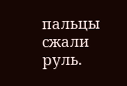пальцы сжали руль.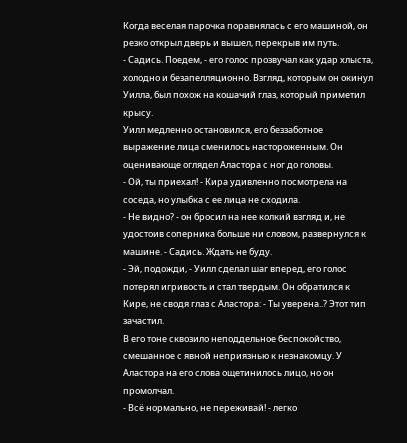Когда веселая парочка поравнялась с его машиной, он резко открыл дверь и вышел, перекрыв им путь.
- Садись. Поедем, - его голос прозвучал как удар хлыста, холодно и безапелляционно. Взгляд, которым он окинул Уилла, был похож на кошачий глаз, который приметил крысу.
Уилл медленно остановился, его беззаботное выражение лица сменилось настороженным. Он оценивающе оглядел Аластора с ног до головы.
- Ой, ты приехал! - Кира удивленно посмотрела на соседа, но улыбка с ее лица не сходила.
- Не видно? - он бросил на нее колкий взгляд и, не удостоив соперника больше ни словом, развернулся к машине. - Садись. Ждать не буду.
- Эй, подожди, - Уилл сделал шаг вперед, его голос потерял игривость и стал твердым. Он обратился к Кире, не сводя глаз с Аластора: - Ты уверена..? Этот тип зачастил.
В его тоне сквозило неподдельное беспокойство, смешанное с явной неприязнью к незнакомцу. У Аластора на его слова ощетинилось лицо, но он промолчал.
- Всё нормально, не переживай! - легко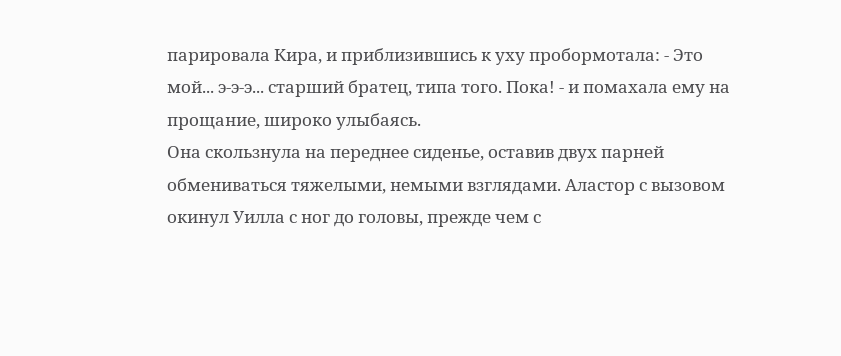парировала Кира, и приблизившись к уху пробормотала: - Это мой... э-э-э... старший братец, типа того. Пока! - и помахала ему на прощание, широко улыбаясь.
Она скользнула на переднее сиденье, оставив двух парней обмениваться тяжелыми, немыми взглядами. Аластор с вызовом окинул Уилла с ног до головы, прежде чем с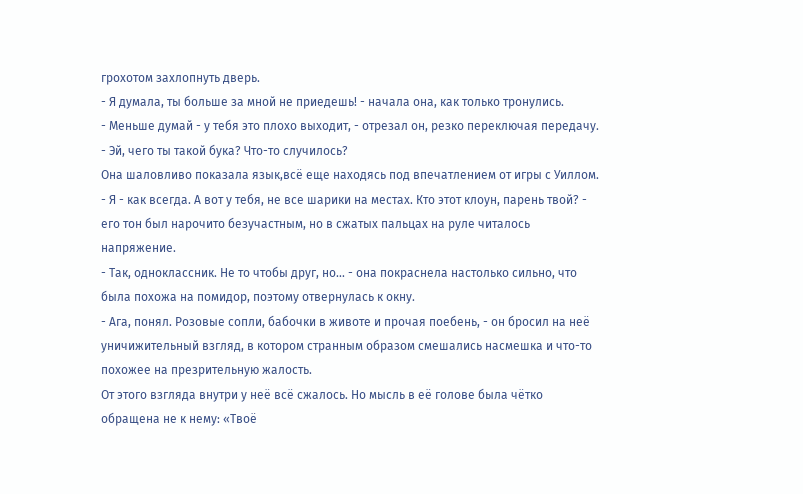грохотом захлопнуть дверь.
- Я думала, ты больше за мной не приедешь! - начала она, как только тронулись.
- Меньше думай - у тебя это плохо выходит, - отрезал он, резко переключая передачу.
- Эй, чего ты такой бука? Что-то случилось?
Она шаловливо показала язык,всё еще находясь под впечатлением от игры с Уиллом.
- Я - как всегда. А вот у тебя, не все шарики на местах. Кто этот клоун, парень твой? - его тон был нарочито безучастным, но в сжатых пальцах на руле читалось напряжение.
- Так, одноклассник. Не то чтобы друг, но... - она покраснела настолько сильно, что была похожа на помидор, поэтому отвернулась к окну.
- Ага, понял. Розовые сопли, бабочки в животе и прочая поебень, - он бросил на неё уничижительный взгляд, в котором странным образом смешались насмешка и что-то похожее на презрительную жалость.
От этого взгляда внутри у неё всё сжалось. Но мысль в её голове была чётко обращена не к нему: «Твоё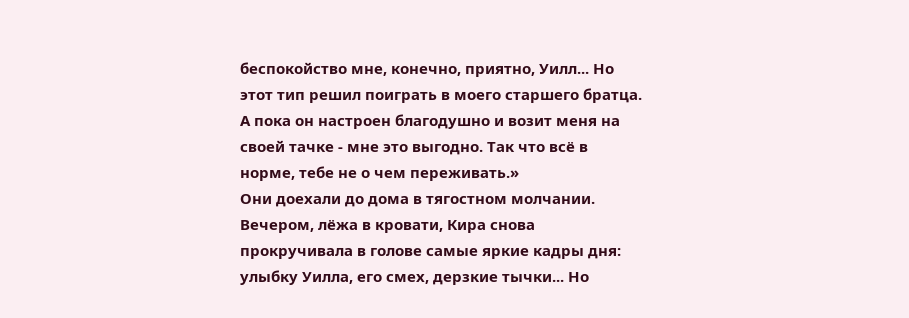беспокойство мне, конечно, приятно, Уилл... Но этот тип решил поиграть в моего старшего братца. А пока он настроен благодушно и возит меня на своей тачке - мне это выгодно. Так что всё в норме, тебе не о чем переживать.»
Они доехали до дома в тягостном молчании. Вечером, лёжа в кровати, Кира снова прокручивала в голове самые яркие кадры дня: улыбку Уилла, его смех, дерзкие тычки... Но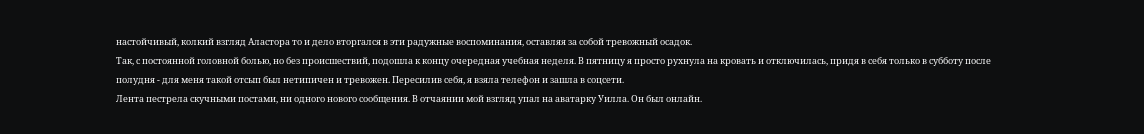настойчивый, колкий взгляд Аластора то и дело вторгался в эти радужные воспоминания, оставляя за собой тревожный осадок.
Так, с постоянной головной болью, но без происшествий, подошла к концу очередная учебная неделя. В пятницу я просто рухнула на кровать и отключилась, придя в себя только в субботу после полудня - для меня такой отсып был нетипичен и тревожен. Пересилив себя, я взяла телефон и зашла в соцсети.
Лента пестрела скучными постами, ни одного нового сообщения. В отчаянии мой взгляд упал на аватарку Уилла. Он был онлайн.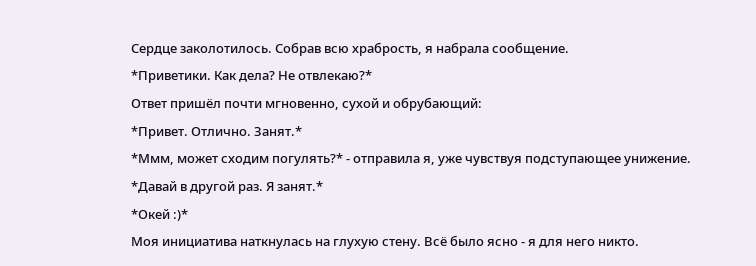Сердце заколотилось. Собрав всю храбрость, я набрала сообщение.
*Приветики. Как дела? Не отвлекаю?*
Ответ пришёл почти мгновенно, сухой и обрубающий:
*Привет. Отлично. Занят.*
*Ммм, может сходим погулять?* - отправила я, уже чувствуя подступающее унижение.
*Давай в другой раз. Я занят.*
*Окей :)*
Моя инициатива наткнулась на глухую стену. Всё было ясно - я для него никто.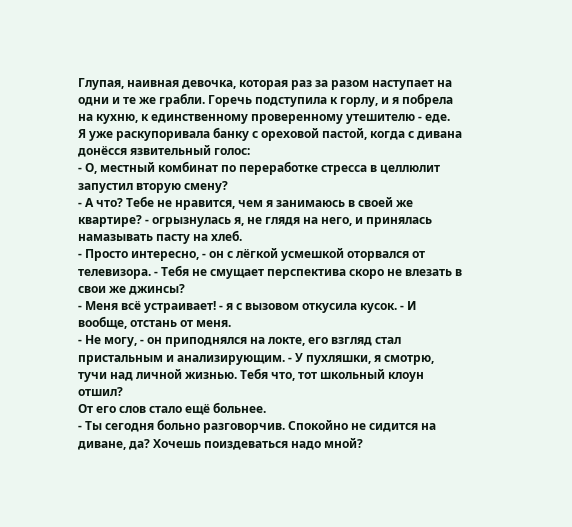Глупая, наивная девочка, которая раз за разом наступает на одни и те же грабли. Горечь подступила к горлу, и я побрела на кухню, к единственному проверенному утешителю - еде.
Я уже раскупоривала банку с ореховой пастой, когда с дивана донёсся язвительный голос:
- О, местный комбинат по переработке стресса в целлюлит запустил вторую смену?
- А что? Тебе не нравится, чем я занимаюсь в своей же квартире? - огрызнулась я, не глядя на него, и принялась намазывать пасту на хлеб.
- Просто интересно, - он с лёгкой усмешкой оторвался от телевизора. - Тебя не смущает перспектива скоро не влезать в свои же джинсы?
- Меня всё устраивает! - я с вызовом откусила кусок. - И вообще, отстань от меня.
- Не могу, - он приподнялся на локте, его взгляд стал пристальным и анализирующим. - У пухляшки, я смотрю, тучи над личной жизнью. Тебя что, тот школьный клоун отшил?
От его слов стало ещё больнее.
- Ты сегодня больно разговорчив. Спокойно не сидится на диване, да? Хочешь поиздеваться надо мной?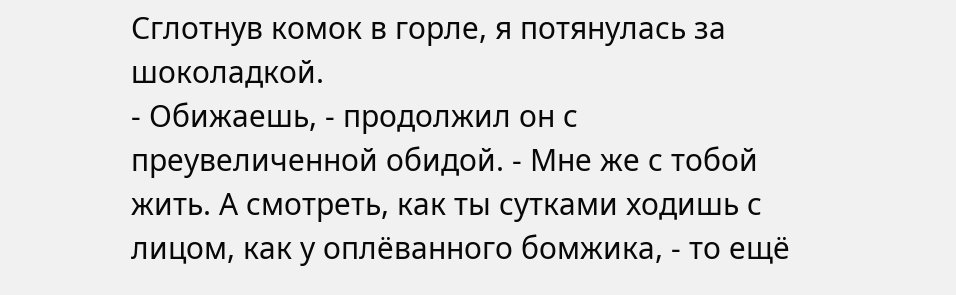Сглотнув комок в горле, я потянулась за шоколадкой.
- Обижаешь, - продолжил он с преувеличенной обидой. - Мне же с тобой жить. А смотреть, как ты сутками ходишь с лицом, как у оплёванного бомжика, - то ещё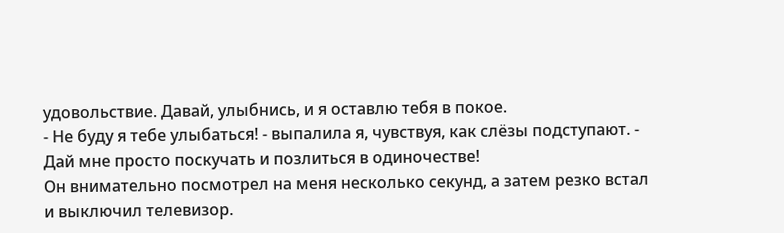удовольствие. Давай, улыбнись, и я оставлю тебя в покое.
- Не буду я тебе улыбаться! - выпалила я, чувствуя, как слёзы подступают. - Дай мне просто поскучать и позлиться в одиночестве!
Он внимательно посмотрел на меня несколько секунд, а затем резко встал и выключил телевизор.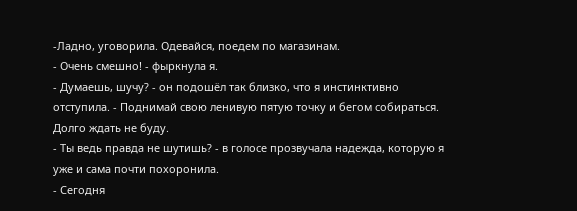-Ладно, уговорила. Одевайся, поедем по магазинам.
- Очень смешно! - фыркнула я.
- Думаешь, шучу? - он подошёл так близко, что я инстинктивно отступила. - Поднимай свою ленивую пятую точку и бегом собираться. Долго ждать не буду.
- Ты ведь правда не шутишь? - в голосе прозвучала надежда, которую я уже и сама почти похоронила.
- Сегодня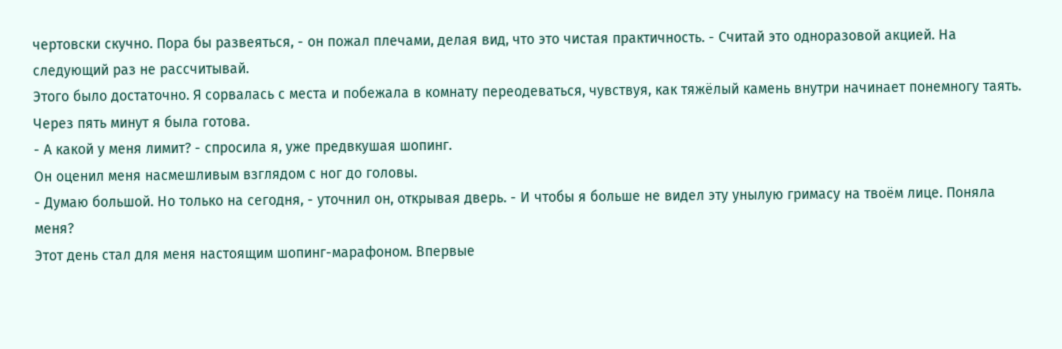чертовски скучно. Пора бы развеяться, - он пожал плечами, делая вид, что это чистая практичность. - Считай это одноразовой акцией. На следующий раз не рассчитывай.
Этого было достаточно. Я сорвалась с места и побежала в комнату переодеваться, чувствуя, как тяжёлый камень внутри начинает понемногу таять. Через пять минут я была готова.
- А какой у меня лимит? - спросила я, уже предвкушая шопинг.
Он оценил меня насмешливым взглядом с ног до головы.
- Думаю большой. Но только на сегодня, - уточнил он, открывая дверь. - И чтобы я больше не видел эту унылую гримасу на твоём лице. Поняла меня?
Этот день стал для меня настоящим шопинг-марафоном. Впервые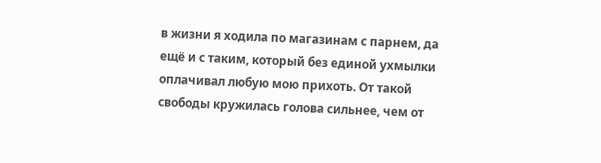в жизни я ходила по магазинам с парнем, да ещё и с таким, который без единой ухмылки оплачивал любую мою прихоть. От такой свободы кружилась голова сильнее, чем от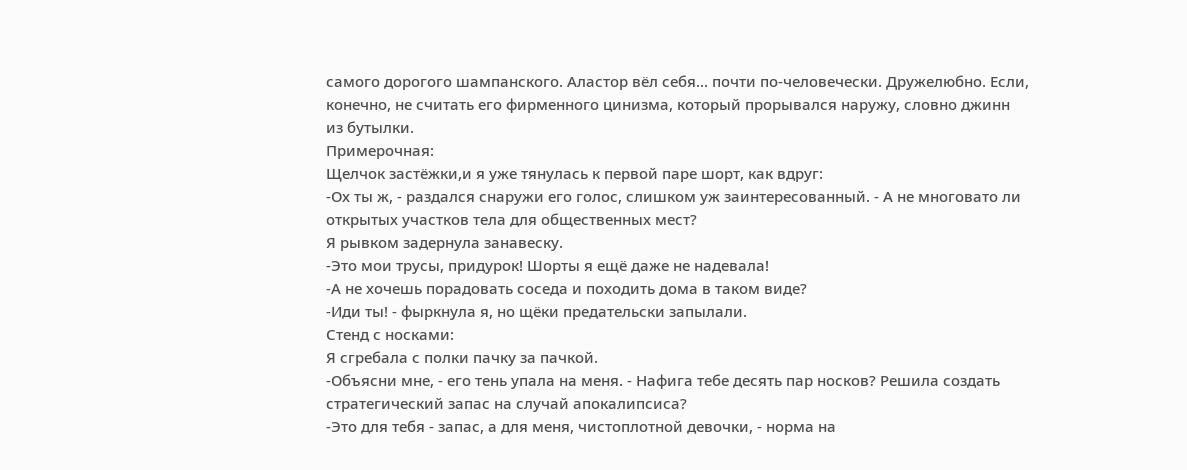самого дорогого шампанского. Аластор вёл себя... почти по-человечески. Дружелюбно. Если, конечно, не считать его фирменного цинизма, который прорывался наружу, словно джинн из бутылки.
Примерочная:
Щелчок застёжки,и я уже тянулась к первой паре шорт, как вдруг:
-Ох ты ж, - раздался снаружи его голос, слишком уж заинтересованный. - А не многовато ли открытых участков тела для общественных мест?
Я рывком задернула занавеску.
-Это мои трусы, придурок! Шорты я ещё даже не надевала!
-А не хочешь порадовать соседа и походить дома в таком виде?
-Иди ты! - фыркнула я, но щёки предательски запылали.
Стенд с носками:
Я сгребала с полки пачку за пачкой.
-Объясни мне, - его тень упала на меня. - Нафига тебе десять пар носков? Решила создать стратегический запас на случай апокалипсиса?
-Это для тебя - запас, а для меня, чистоплотной девочки, - норма на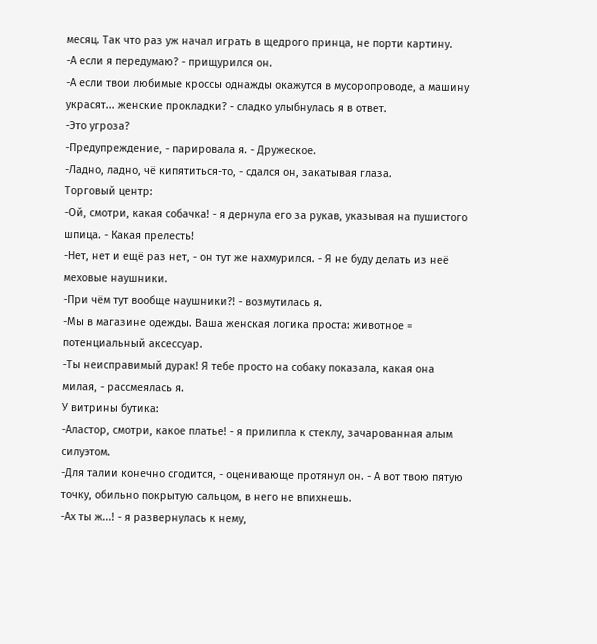месяц. Так что раз уж начал играть в щедрого принца, не порти картину.
-А если я передумаю? - прищурился он.
-А если твои любимые кроссы однажды окажутся в мусоропроводе, а машину украсят... женские прокладки? - сладко улыбнулась я в ответ.
-Это угроза?
-Предупреждение, - парировала я. - Дружеское.
-Ладно, ладно, чё кипятиться-то, - сдался он, закатывая глаза.
Торговый центр:
-Ой, смотри, какая собачка! - я дернула его за рукав, указывая на пушистого шпица. - Какая прелесть!
-Нет, нет и ещё раз нет, - он тут же нахмурился. - Я не буду делать из неё меховые наушники.
-При чём тут вообще наушники?! - возмутилась я.
-Мы в магазине одежды. Ваша женская логика проста: животное = потенциальный аксессуар.
-Ты неисправимый дурак! Я тебе просто на собаку показала, какая она милая, - рассмеялась я.
У витрины бутика:
-Аластор, смотри, какое платье! - я прилипла к стеклу, зачарованная алым силуэтом.
-Для талии конечно сгодится, - оценивающе протянул он. - А вот твою пятую точку, обильно покрытую сальцом, в него не впихнешь.
-Ах ты ж...! - я развернулась к нему,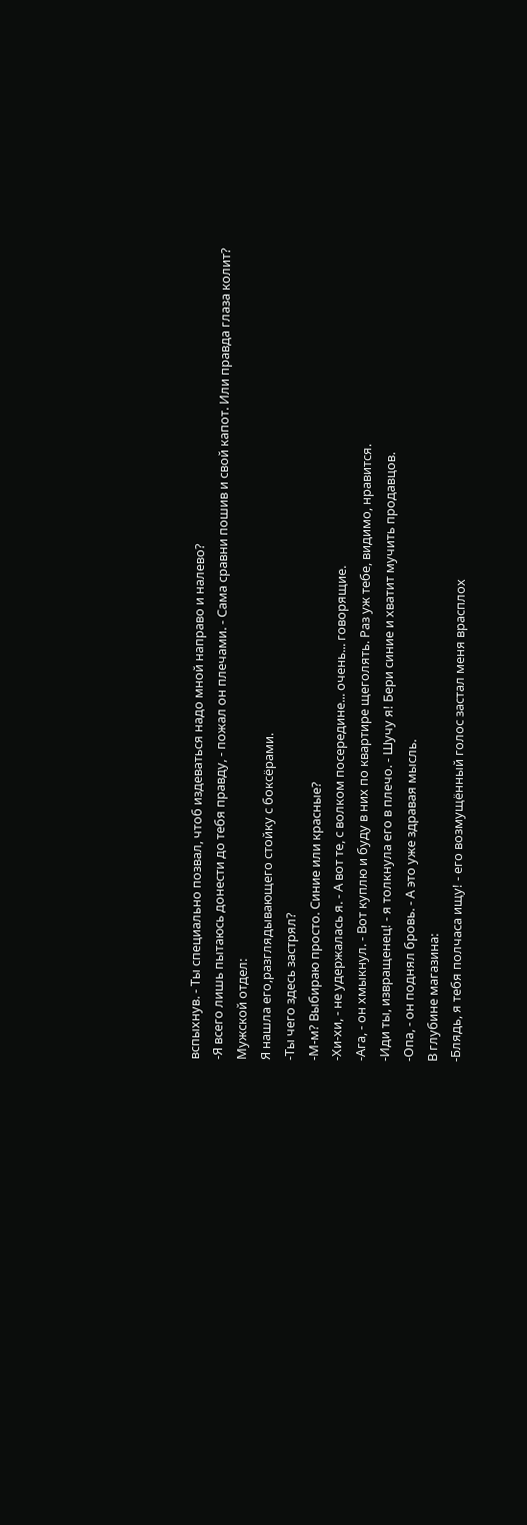вспыхнув. - Ты специально позвал, чтоб издеваться надо мной направо и налево?
-Я всего лишь пытаюсь донести до тебя правду, - пожал он плечами. - Сама сравни пошив и свой капот. Или правда глаза колит?
Мужской отдел:
Я нашла его,разглядывающего стойку с боксёрами.
-Ты чего здесь застрял?
-М-м? Выбираю просто. Синие или красные?
-Хи-хи, - не удержалась я. - А вот те, с волком посередине... очень... говорящие.
-Ага, - он хмыкнул. - Вот куплю и буду в них по квартире щеголять. Раз уж тебе, видимо, нравится.
-Иди ты, извращенец! - я толкнула его в плечо. - Шучу я! Бери синие и хватит мучить продавцов.
-Опа, - он поднял бровь. - А это уже здравая мысль.
В глубине магазина:
-Блядь, я тебя полчаса ищу! - его возмущённый голос застал меня врасплох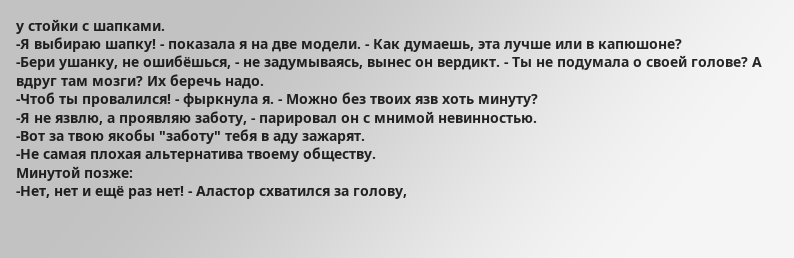у стойки с шапками.
-Я выбираю шапку! - показала я на две модели. - Как думаешь, эта лучше или в капюшоне?
-Бери ушанку, не ошибёшься, - не задумываясь, вынес он вердикт. - Ты не подумала о своей голове? А вдруг там мозги? Их беречь надо.
-Чтоб ты провалился! - фыркнула я. - Можно без твоих язв хоть минуту?
-Я не язвлю, а проявляю заботу, - парировал он с мнимой невинностью.
-Вот за твою якобы "заботу" тебя в аду зажарят.
-Не самая плохая альтернатива твоему обществу.
Минутой позже:
-Нет, нет и ещё раз нет! - Аластор схватился за голову,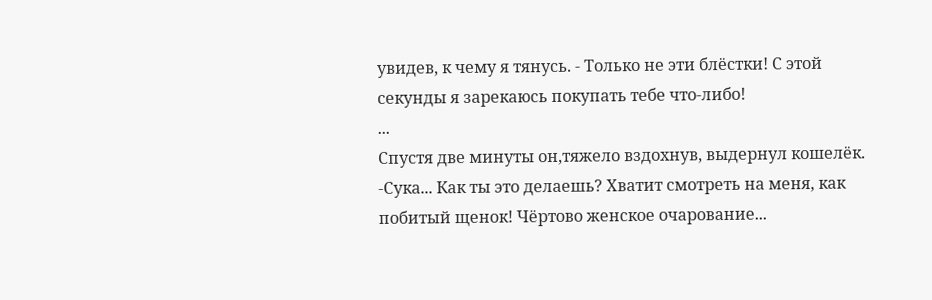увидев, к чему я тянусь. - Только не эти блёстки! С этой секунды я зарекаюсь покупать тебе что-либо!
...
Спустя две минуты он,тяжело вздохнув, выдернул кошелёк.
-Сука... Как ты это делаешь? Хватит смотреть на меня, как побитый щенок! Чёртово женское очарование...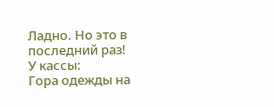Ладно. Но это в последний раз!
У кассы:
Гора одежды на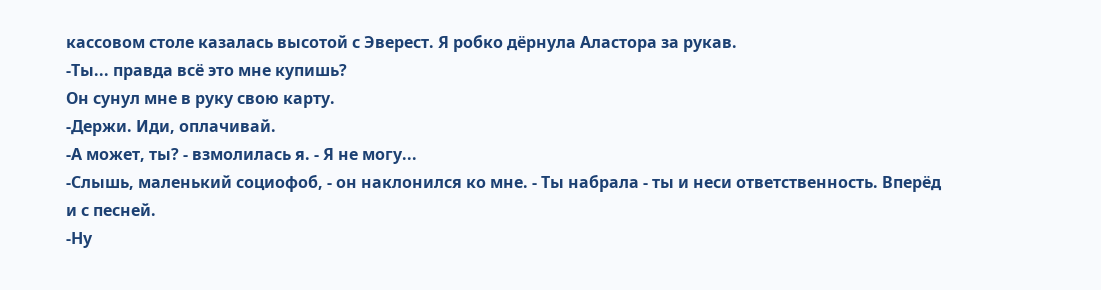кассовом столе казалась высотой с Эверест. Я робко дёрнула Аластора за рукав.
-Ты... правда всё это мне купишь?
Он сунул мне в руку свою карту.
-Держи. Иди, оплачивай.
-А может, ты? - взмолилась я. - Я не могу...
-Слышь, маленький социофоб, - он наклонился ко мне. - Ты набрала - ты и неси ответственность. Вперёд и с песней.
-Ну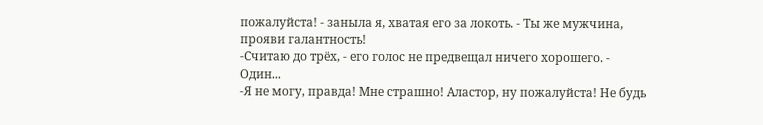пожалуйста! - заныла я, хватая его за локоть. - Ты же мужчина, прояви галантность!
-Считаю до трёх, - его голос не предвещал ничего хорошего. - Один...
-Я не могу, правда! Мне страшно! Аластор, ну пожалуйста! Не будь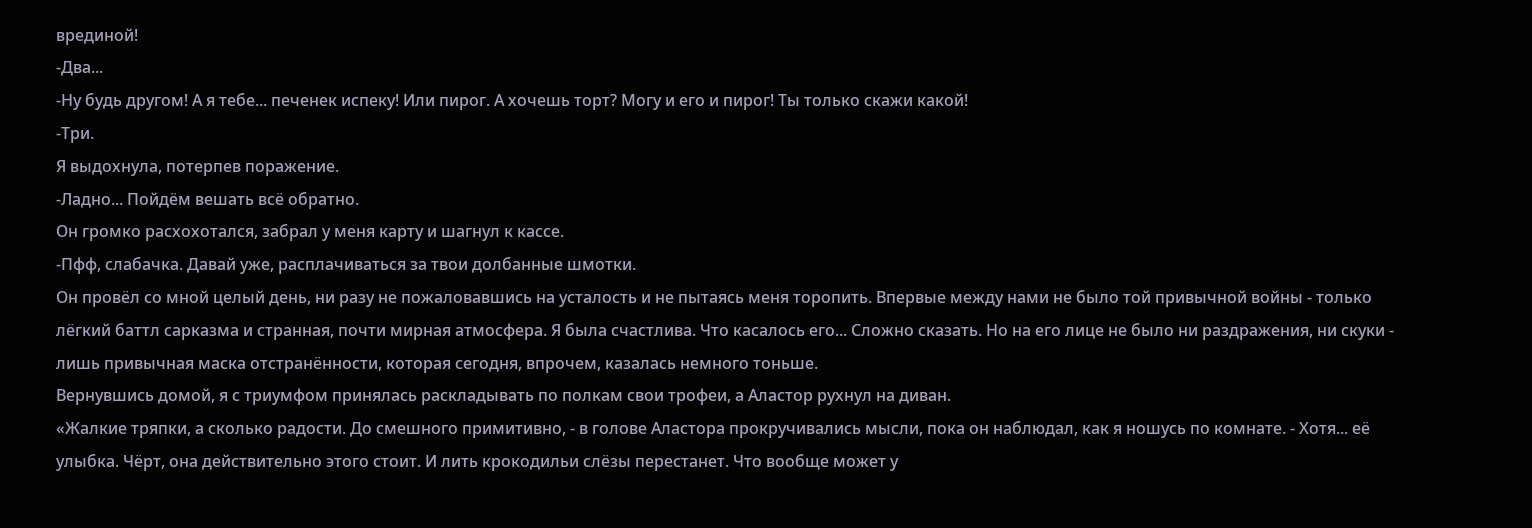врединой!
-Два...
-Ну будь другом! А я тебе... печенек испеку! Или пирог. А хочешь торт? Могу и его и пирог! Ты только скажи какой!
-Три.
Я выдохнула, потерпев поражение.
-Ладно... Пойдём вешать всё обратно.
Он громко расхохотался, забрал у меня карту и шагнул к кассе.
-Пфф, слабачка. Давай уже, расплачиваться за твои долбанные шмотки.
Он провёл со мной целый день, ни разу не пожаловавшись на усталость и не пытаясь меня торопить. Впервые между нами не было той привычной войны - только лёгкий баттл сарказма и странная, почти мирная атмосфера. Я была счастлива. Что касалось его... Сложно сказать. Но на его лице не было ни раздражения, ни скуки - лишь привычная маска отстранённости, которая сегодня, впрочем, казалась немного тоньше.
Вернувшись домой, я с триумфом принялась раскладывать по полкам свои трофеи, а Аластор рухнул на диван.
«Жалкие тряпки, а сколько радости. До смешного примитивно, - в голове Аластора прокручивались мысли, пока он наблюдал, как я ношусь по комнате. - Хотя... её улыбка. Чёрт, она действительно этого стоит. И лить крокодильи слёзы перестанет. Что вообще может у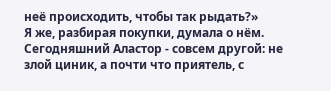неё происходить, чтобы так рыдать?»
Я же, разбирая покупки, думала о нём. Сегодняшний Аластор - совсем другой: не злой циник, а почти что приятель, с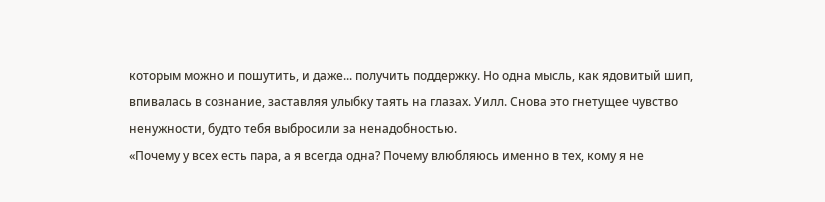которым можно и пошутить, и даже... получить поддержку. Но одна мысль, как ядовитый шип, впивалась в сознание, заставляя улыбку таять на глазах. Уилл. Снова это гнетущее чувство ненужности, будто тебя выбросили за ненадобностью.
«Почему у всех есть пара, а я всегда одна? Почему влюбляюсь именно в тех, кому я не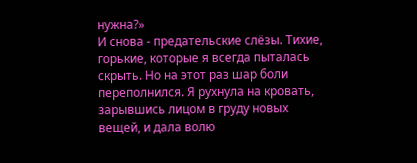нужна?»
И снова - предательские слёзы. Тихие, горькие, которые я всегда пыталась скрыть. Но на этот раз шар боли переполнился. Я рухнула на кровать, зарывшись лицом в груду новых вещей, и дала волю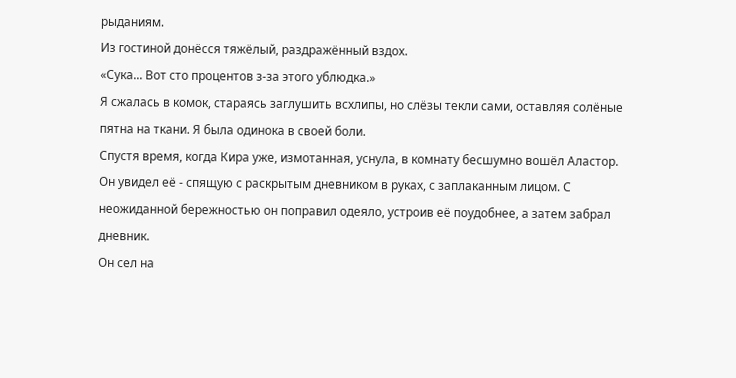рыданиям.
Из гостиной донёсся тяжёлый, раздражённый вздох.
«Сука... Вот сто процентов з-за этого ублюдка.»
Я сжалась в комок, стараясь заглушить всхлипы, но слёзы текли сами, оставляя солёные пятна на ткани. Я была одинока в своей боли.
Спустя время, когда Кира уже, измотанная, уснула, в комнату бесшумно вошёл Аластор. Он увидел её - спящую с раскрытым дневником в руках, с заплаканным лицом. С неожиданной бережностью он поправил одеяло, устроив её поудобнее, а затем забрал дневник.
Он сел на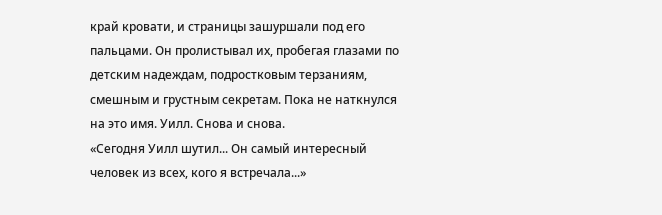край кровати, и страницы зашуршали под его пальцами. Он пролистывал их, пробегая глазами по детским надеждам, подростковым терзаниям, смешным и грустным секретам. Пока не наткнулся на это имя. Уилл. Снова и снова.
«Сегодня Уилл шутил... Он самый интересный человек из всех, кого я встречала...»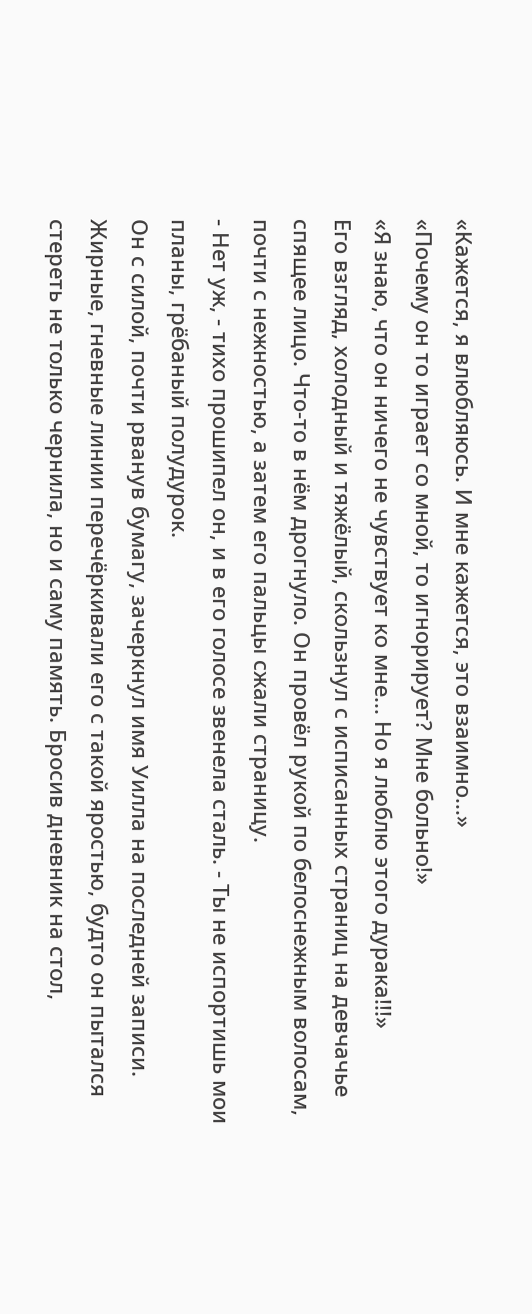«Кажется, я влюбляюсь. И мне кажется, это взаимно...»
«Почему он то играет со мной, то игнорирует? Мне больно!»
«Я знаю, что он ничего не чувствует ко мне... Но я люблю этого дурака!!!»
Его взгляд, холодный и тяжёлый, скользнул с исписанных страниц на девчачье спящее лицо. Что-то в нём дрогнуло. Он провёл рукой по белоснежным волосам, почти с нежностью, а затем его пальцы сжали страницу.
- Нет уж, - тихо прошипел он, и в его голосе звенела сталь. - Ты не испортишь мои планы, грёбаный полудурок.
Он с силой, почти рванув бумагу, зачеркнул имя Уилла на последней записи. Жирные, гневные линии перечёркивали его с такой яростью, будто он пытался стереть не только чернила, но и саму память. Бросив дневник на стол,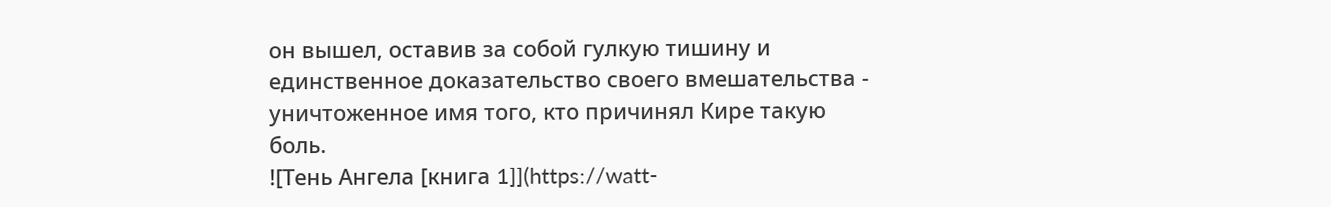он вышел, оставив за собой гулкую тишину и единственное доказательство своего вмешательства - уничтоженное имя того, кто причинял Кире такую боль.
![Тень Ангела [книга 1]](https://watt-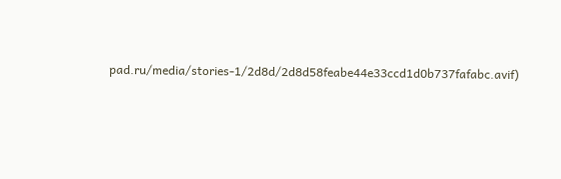pad.ru/media/stories-1/2d8d/2d8d58feabe44e33ccd1d0b737fafabc.avif)